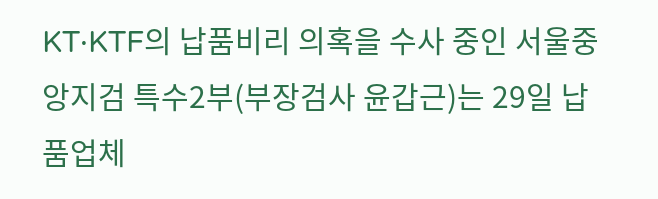KT·KTF의 납품비리 의혹을 수사 중인 서울중앙지검 특수2부(부장검사 윤갑근)는 29일 납품업체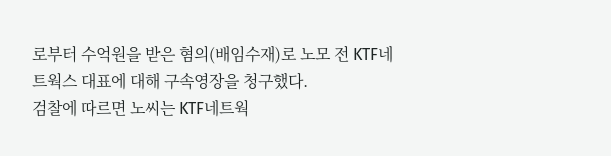로부터 수억원을 받은 혐의(배임수재)로 노모 전 KTF네트웍스 대표에 대해 구속영장을 청구했다.
검찰에 따르면 노씨는 KTF네트웍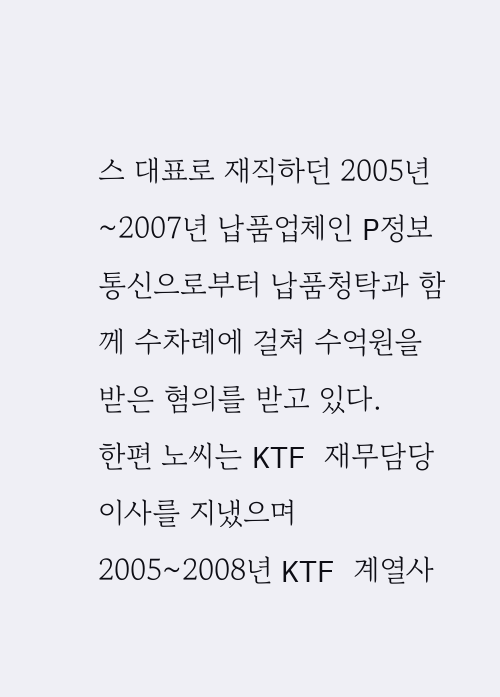스 대표로 재직하던 2005년~2007년 납품업체인 P정보통신으로부터 납품청탁과 함께 수차례에 걸쳐 수억원을 받은 혐의를 받고 있다.
한편 노씨는 KTF 재무담당 이사를 지냈으며 2005~2008년 KTF 계열사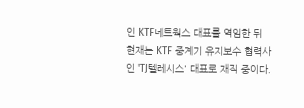인 KTF네트웍스 대표를 역임한 뒤 현재는 KTF 중계기 유지보수 협력사인 'TJ텔레시스' 대표로 재직 중이다.